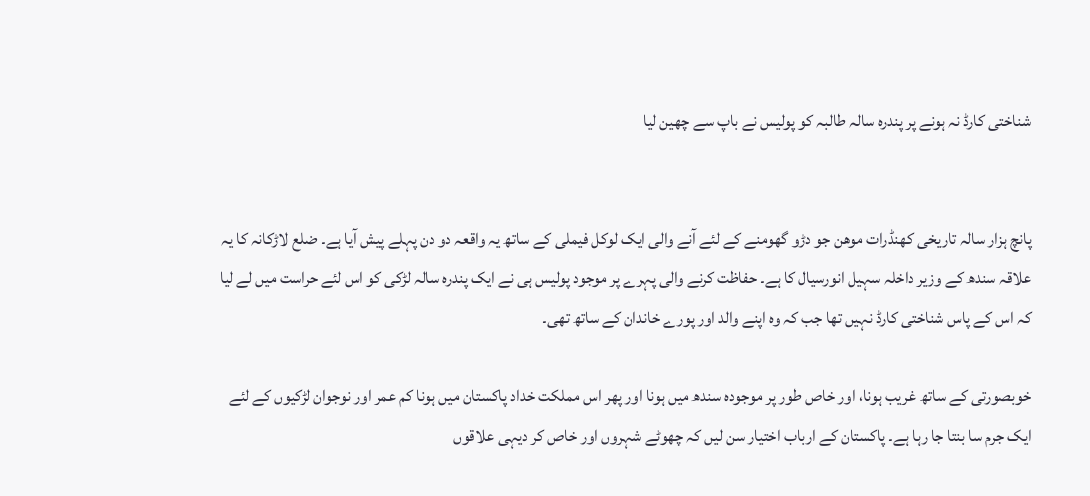شناختی کارڈ نہ ہونے پر پندرہ سالہ طالبہ کو پولیس نے باپ سے چھین لیا


پانچ ہزار سالہ تاریخی کھنڈرات موھن جو دڑو گھومنے کے لئے آنے والی ایک لوکل فیملی کے ساتھ یہ واقعہ دو دن پہلے پیش آیا ہے۔ ضلع لاڑکانہ کا یہ علاقہ سندھ کے وزیر داخلہ سہیل انورسیال کا ہے۔ حفاظت کرنے والی پہرے پر موجود پولیس ہی نے ایک پندرہ سالہ لڑکی کو اس لئے حراست میں لے لیا کہ اس کے پاس شناختی کارڈ نہیں تھا جب کہ وہ اپنے والد اور پورے خاندان کے ساتھ تھی۔

خوبصورتی کے ساتھ غریب ہونا، اور خاص طور پر موجودہ سندھ میں ہونا اور پھر اس مملکت خداد پاکستان میں ہونا کم عمر اور نوجوان لڑکیوں کے لئے ایک جرم سا بنتا جا رہا ہے۔ پاکستان کے ارباب اختیار سن لیں کہ چھوٹے شہروں اور خاص کر دیہی علاقوں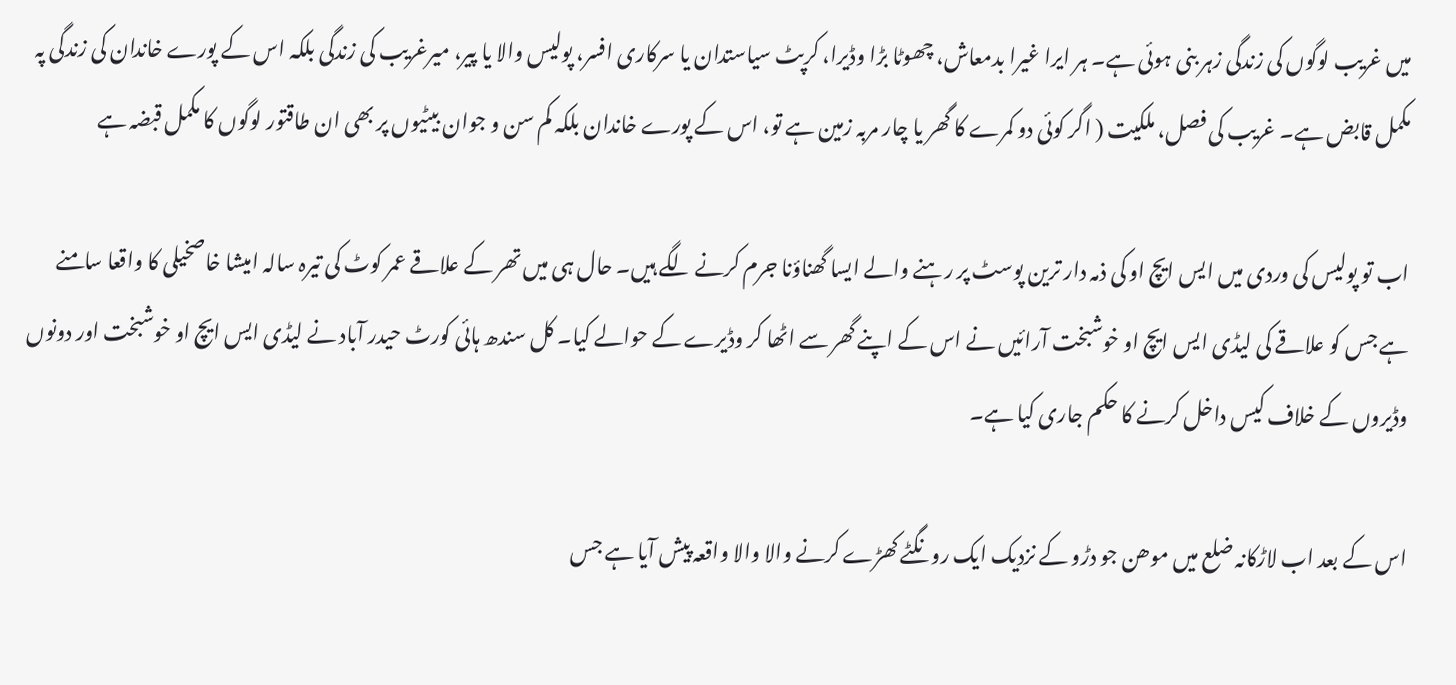میں غریب لوگوں کی زندگی زہر بنی ہوئی ہے۔ ہر ایرا غیرا بدمعاش، چھوٹا بڑا وڈیرا، کرپٹ سیاستدان یا سرکاری افسر، پولیس والا یا پیر، میرغریب کی زندگی بلکہ اس کے پورے خاندان کی زندگی پہ مکمل قابض ہے۔ غریب کی فصل، ملکیت ( اگر کوئی دو کمرے کا گھر یا چار مربہ زمین ہے تو، اس کے پورے خاندان بلکہ کم سن و جوان بیٹیوں پر بھی ان طاقتور لوگوں کا مکمل قبضہ ہے

اب تو پولیس کی وردی میں ایس ایچ او کی ذمہ دار ترین پوسٹ پر رہنے والے ایسا گھناؤنا جرم کرنے لگے ہیں۔ حال ہی میں تھر کے علاقے عمر کوٹ کی تیرہ سالہ امیشا خاصخیلی کا واقعا سامنے ہے جس کو علاقے کی لیڈی ایس ایچ او خوشبخت آرائیں نے اس کے اپنے گھر سے اٹھا کر وڈیرے کے حوالے کیا۔ کل سندھ ہائی کورٹ حیدر آباد نے لیڈی ایس ایچ او خوشبخت اور دونوں وڈیروں کے خلاف کیس داخل کرنے کا حکم جاری کیا ہے۔

اس کے بعد اب لاڑکانہ ضلع میں موھن جو دڑو کے نزدیک ایک رونگٹے کھڑے کرنے والا والا واقعہ پیش آیا ہے جس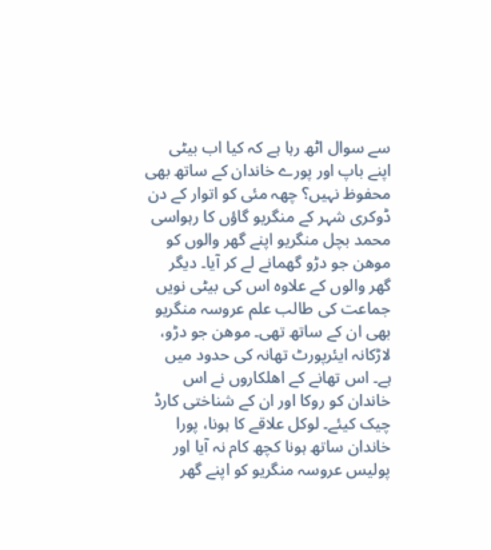سے سوال اٹھ رہا ہے کہ کیا اب بیٹی اپنے باپ اور پورے خاندان کے ساتھ بھی محفوظ نہیں؟ چھہ مئی کو اتوار کے دن ڈوکری شہر کے منگریو گاؤں کا رہواسی محمد بچل منگریو اپنے گھر والوں کو موھن جو دڑو گھمانے لے کر آیا۔ دیگر گھر والوں کے علاوہ اس کی بیٹی نویں جماعت کی طالب علم عروسہ منگریو بھی ان کے ساتھ تھی۔ موھن جو دڑو، لاڑکانہ ایئرپورٹ تھانہ کی حدود میں ہے۔ اس تھانے کے اھلکاروں نے اس خاندان کو روکا اور ان کے شناختی کارڈ چیک کیئے۔ لوکل علاقے کا ہونا، پورا خاندان ساتھ ہونا کچھ کام نہ آیا اور پولیس عروسہ منگریو کو اپنے گھر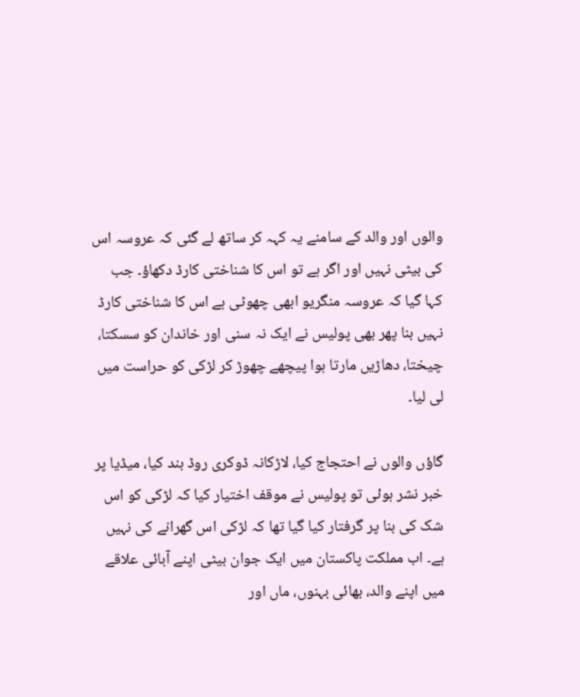والوں اور والد کے سامنے یہ کہہ کر ساتھ لے گئی کہ عروسہ اس کی بیٹی نہیں اور اگر ہے تو اس کا شناختی کارڈ دکھاؤ۔ جب کہا گیا کہ عروسہ منگریو ابھی چھوٹی ہے اس کا شناختی کارڈ نہیں بنا پھر بھی پولیس نے ایک نہ سنی اور خاندان کو سسکتا، چیختا، دھاڑیں مارتا ہوا پیچھے چھوڑ کر لڑکی کو حراست میں لی لیا۔

گاؤں والوں نے احتجاج کیا، لاڑکانہ ڈوکری روڈ بند کیا، میڈیا پر خبر نشر ہوئی تو پولیس نے موقف اختیار کیا کہ لڑکی کو اس شک کی بنا پر گرفتار کیا گیا تھا کہ لڑکی اس گھرانے کی نہیں ہے۔ اب مملکت پاکستان میں ایک جوان بیٹی اپنے آبائی علاقے میں اپنے والد، بھائی بہنوں، ماں اور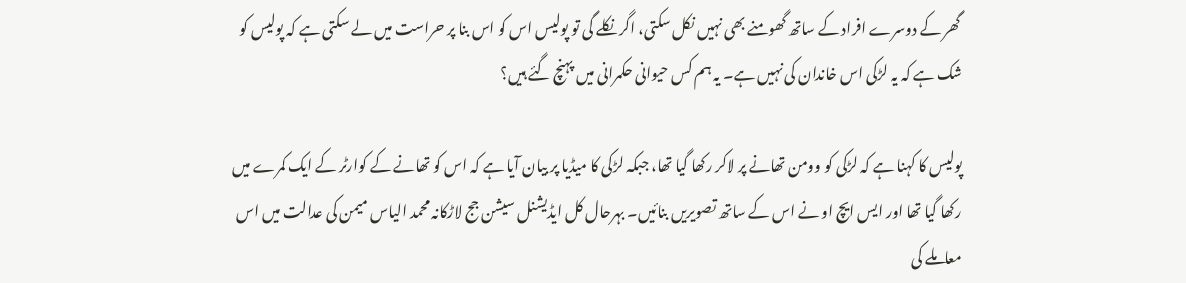گھر کے دوسرے افراد کے ساتھ گھومنے بھی نہیں نکل سکتی، اگر نکلے گی تو پولیس اس کو اس بنا پر حراست میں لے سکتی ہے کہ پولیس کو شک ہے کہ یہ لڑکی اس خاندان کی نہیں ہے۔ یہ ہم کس حیوانی حکمرانی میں پہنچ گئے ہیں؟

پولیس کا کہنا ہے کہ لڑکی کو وومن تھانے پر لاکر رکھا گیا تھا، جبکہ لڑکی کا میڈیا پر بیان آیا ہے کہ اس کو تھانے کے کوارٹر کے ایک کمرے میں رکھا گیا تھا اور ایس ایچ او نے اس کے ساتھ تصویریں بنائیں۔ بہرحال کل ایڈیشنل سیشن جج لاڑکانہ محمد الیاس میمن کی عدالت میں اس معاملے کی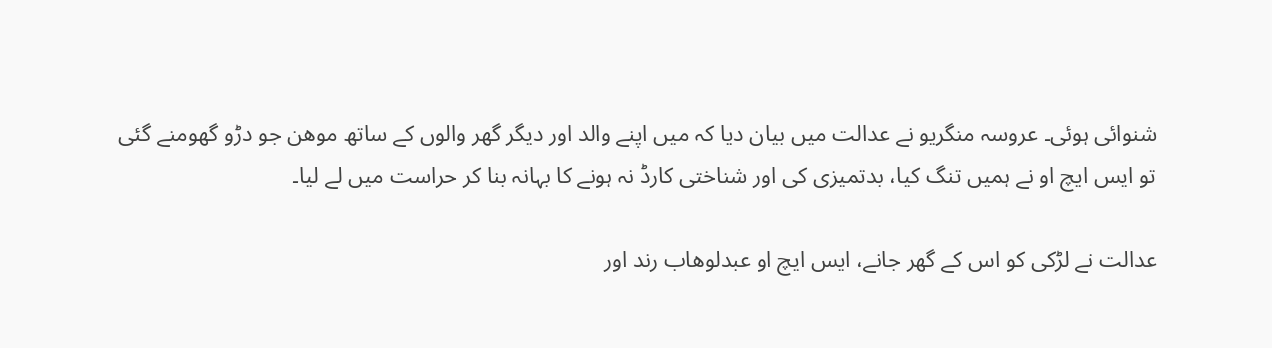شنوائی ہوئی۔ عروسہ منگریو نے عدالت میں بیان دیا کہ میں اپنے والد اور دیگر گھر والوں کے ساتھ موھن جو دڑو گھومنے گئی تو ایس ایچ او نے ہمیں تنگ کیا، بدتمیزی کی اور شناختی کارڈ نہ ہونے کا بہانہ بنا کر حراست میں لے لیا۔

عدالت نے لڑکی کو اس کے گھر جانے، ایس ایچ او عبدلوھاب رند اور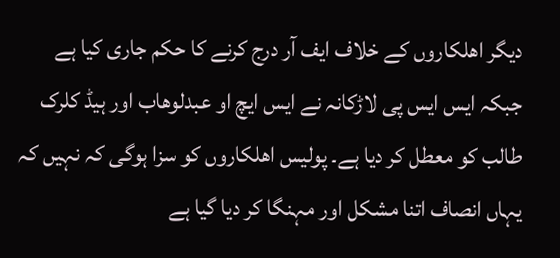دیگر اھلکاروں کے خلاف ایف آر درج کرنے کا حکم جاری کیا ہے جبکہ ایس ایس پی لاڑکانہ نے ایس ایچ او عبدلوھاب اور ہیڈ کلرک طالب کو معطل کر دیا ہے۔ پولیس اھلکاروں کو سزا ہوگی کہ نہیں کہ یہاں انصاف اتنا مشکل اور مہنگا کر دیا گیا ہے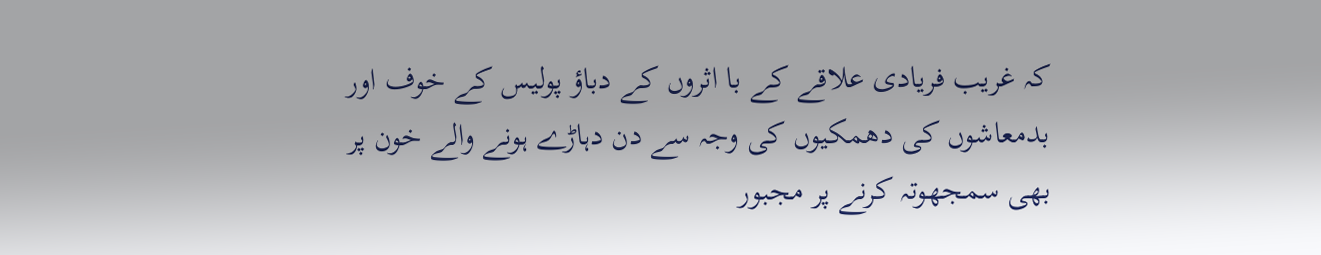کہ غریب فریادی علاقے کے با اثروں کے دباؤ پولیس کے خوف اور بدمعاشوں کی دھمکیوں کی وجہ سے دن دہاڑے ہونے والے خون پر بھی سمجھوتہ کرنے پر مجبور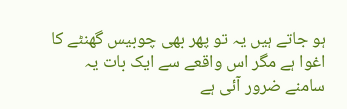ہو جاتے ہیں یہ تو پھر بھی چوبیس گھنٹے کا اغوا ہے مگر اس واقعے سے ایک بات یہ سامنے ضرور آئی ہے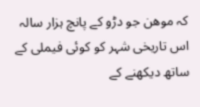کہ موھن جو دڑو کے پانچ ہزار سالہ اس تاریخی شہر کو کوئی فیملی کے ساتھ دیکھنے کے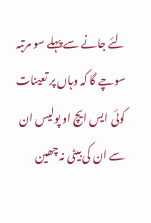لئے جانے سے پہلے سو مرتبہ سوچے گا کہ وہاں پر تعینات کوئی ایس ایچ او پولیس ان سے ان کی بیٹی نہ چھین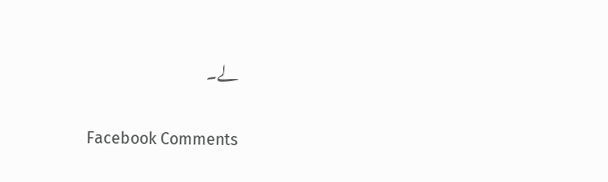لے۔


Facebook Comments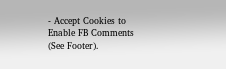- Accept Cookies to Enable FB Comments (See Footer).